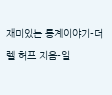재미있는 통계이야기-더렐 허프 지음-일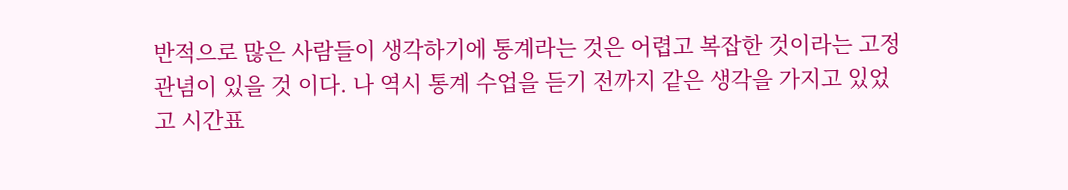반적으로 많은 사람들이 생각하기에 통계라는 것은 어렵고 복잡한 것이라는 고정관념이 있을 것 이다. 나 역시 통계 수업을 듣기 전까지 같은 생각을 가지고 있었고 시간표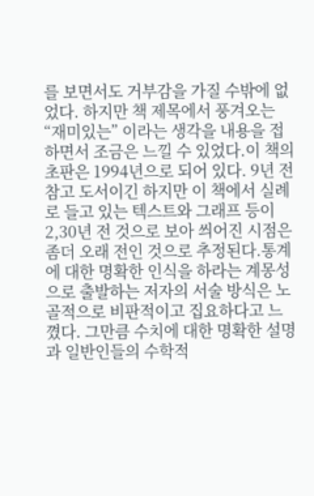를 보면서도 거부감을 가질 수밖에 없었다. 하지만 책 제목에서 풍겨오는 “재미있는” 이라는 생각을 내용을 접하면서 조금은 느낄 수 있었다.이 책의 초판은 1994년으로 되어 있다. 9년 전 참고 도서이긴 하지만 이 책에서 실례로 들고 있는 텍스트와 그래프 등이 2,30년 전 것으로 보아 씌어진 시점은 좀더 오래 전인 것으로 추정된다.통계에 대한 명확한 인식을 하라는 계몽성으로 출발하는 저자의 서술 방식은 노골적으로 비판적이고 집요하다고 느꼈다. 그만큼 수치에 대한 명확한 설명과 일반인들의 수학적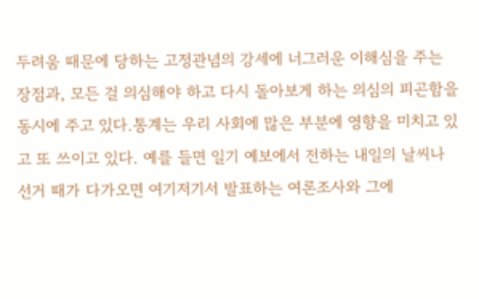두려움 때문에 당하는 고정관념의 강세에 너그러운 이해심을 주는 장점과, 모든 걸 의심해야 하고 다시 돌아보게 하는 의심의 피곤함을 동시에 주고 있다.통계는 우리 사회에 많은 부분에 영향을 미치고 있고 또 쓰이고 있다. 예를 들면 일기 예보에서 전하는 내일의 날씨나 선거 때가 다가오면 여기저기서 발표하는 여론조사와 그에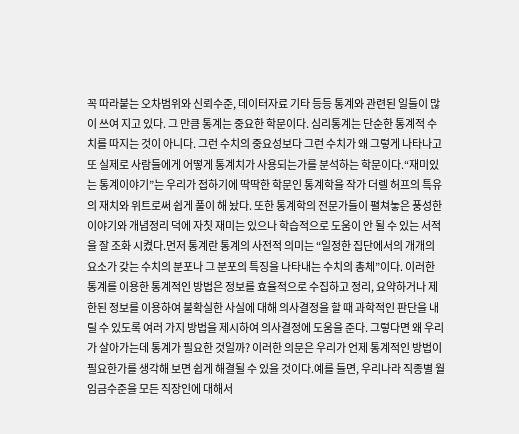꼭 따라붙는 오차범위와 신뢰수준, 데이터자료 기타 등등 통계와 관련된 일들이 많이 쓰여 지고 있다. 그 만큼 통계는 중요한 학문이다. 심리통계는 단순한 통계적 수치를 따지는 것이 아니다. 그런 수치의 중요성보다 그런 수치가 왜 그렇게 나타나고 또 실제로 사람들에게 어떻게 통계치가 사용되는가를 분석하는 학문이다.“재미있는 통계이야기”는 우리가 접하기에 딱딱한 학문인 통계학을 작가 더렐 허프의 특유의 재치와 위트로써 쉽게 풀이 해 놨다. 또한 통계학의 전문가들이 펼쳐놓은 풍성한 이야기와 개념정리 덕에 자칫 재미는 있으나 학습적으로 도움이 안 될 수 있는 서적을 잘 조화 시켰다.먼저 통계란 통계의 사전적 의미는 “일정한 집단에서의 개개의 요소가 갖는 수치의 분포나 그 분포의 특징을 나타내는 수치의 총체”이다. 이러한 통계를 이용한 통계적인 방법은 정보를 효율적으로 수집하고 정리, 요약하거나 제한된 정보를 이용하여 불확실한 사실에 대해 의사결정을 할 때 과학적인 판단을 내릴 수 있도록 여러 가지 방법을 제시하여 의사결정에 도움을 준다. 그렇다면 왜 우리가 살아가는데 통계가 필요한 것일까? 이러한 의문은 우리가 언제 통계적인 방법이 필요한가를 생각해 보면 쉽게 해결될 수 있을 것이다.예를 들면, 우리나라 직종별 월 임금수준을 모든 직장인에 대해서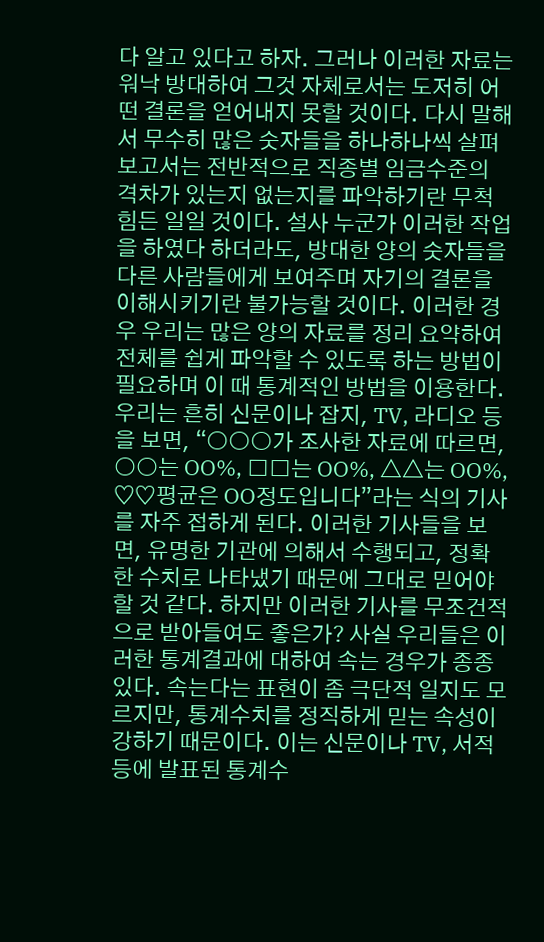다 알고 있다고 하자. 그러나 이러한 자료는 워낙 방대하여 그것 자체로서는 도저히 어떤 결론을 얻어내지 못할 것이다. 다시 말해서 무수히 많은 숫자들을 하나하나씩 살펴보고서는 전반적으로 직종별 임금수준의 격차가 있는지 없는지를 파악하기란 무척 힘든 일일 것이다. 설사 누군가 이러한 작업을 하였다 하더라도, 방대한 양의 숫자들을 다른 사람들에게 보여주며 자기의 결론을 이해시키기란 불가능할 것이다. 이러한 경우 우리는 많은 양의 자료를 정리 요약하여 전체를 쉽게 파악할 수 있도록 하는 방법이 필요하며 이 때 통계적인 방법을 이용한다.우리는 흔히 신문이나 잡지, TV, 라디오 등을 보면, “○○○가 조사한 자료에 따르면, ○○는 OO%, □□는 OO%, △△는 OO%, ♡♡평균은 OO정도입니다”라는 식의 기사를 자주 접하게 된다. 이러한 기사들을 보면, 유명한 기관에 의해서 수행되고, 정확한 수치로 나타냈기 때문에 그대로 믿어야 할 것 같다. 하지만 이러한 기사를 무조건적으로 받아들여도 좋은가? 사실 우리들은 이러한 통계결과에 대하여 속는 경우가 종종 있다. 속는다는 표현이 좀 극단적 일지도 모르지만, 통계수치를 정직하게 믿는 속성이 강하기 때문이다. 이는 신문이나 TV, 서적 등에 발표된 통계수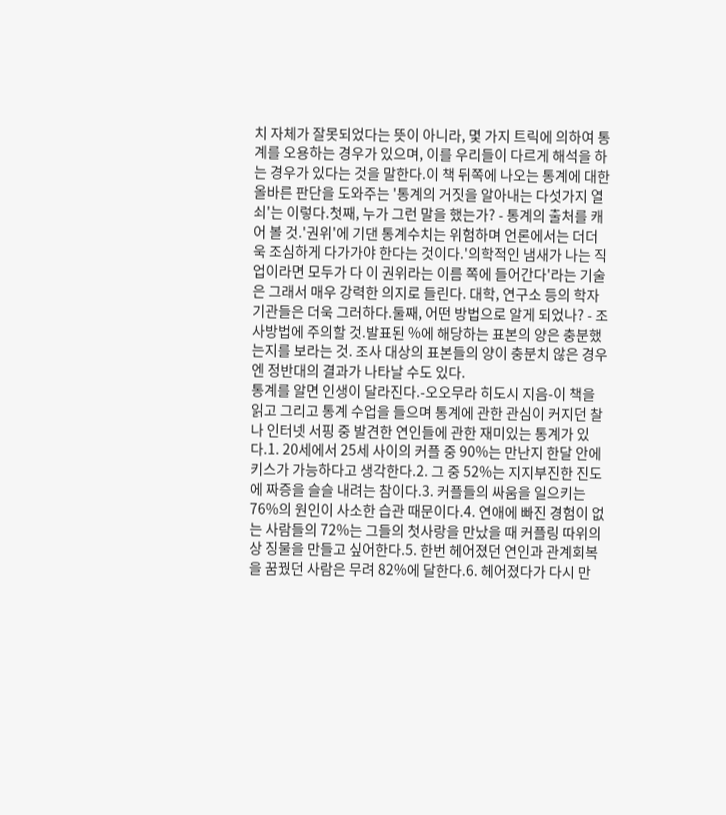치 자체가 잘못되었다는 뜻이 아니라, 몇 가지 트릭에 의하여 통계를 오용하는 경우가 있으며, 이를 우리들이 다르게 해석을 하는 경우가 있다는 것을 말한다.이 책 뒤쪽에 나오는 통계에 대한 올바른 판단을 도와주는 '통계의 거짓을 알아내는 다섯가지 열쇠'는 이렇다.첫째, 누가 그런 말을 했는가? - 통계의 출처를 캐어 볼 것.'권위'에 기댄 통계수치는 위험하며 언론에서는 더더욱 조심하게 다가가야 한다는 것이다.'의학적인 냄새가 나는 직업이라면 모두가 다 이 권위라는 이름 쪽에 들어간다'라는 기술은 그래서 매우 강력한 의지로 들린다. 대학, 연구소 등의 학자 기관들은 더욱 그러하다.둘째, 어떤 방법으로 알게 되었나? - 조사방법에 주의할 것.발표된 %에 해당하는 표본의 양은 충분했는지를 보라는 것. 조사 대상의 표본들의 양이 충분치 않은 경우엔 정반대의 결과가 나타날 수도 있다.
통계를 알면 인생이 달라진다.-오오무라 히도시 지음-이 책을 읽고 그리고 통계 수업을 들으며 통계에 관한 관심이 커지던 찰나 인터넷 서핑 중 발견한 연인들에 관한 재미있는 통계가 있다.1. 20세에서 25세 사이의 커플 중 90%는 만난지 한달 안에 키스가 가능하다고 생각한다.2. 그 중 52%는 지지부진한 진도에 짜증을 슬슬 내려는 참이다.3. 커플들의 싸움을 일으키는 76%의 원인이 사소한 습관 때문이다.4. 연애에 빠진 경험이 없는 사람들의 72%는 그들의 첫사랑을 만났을 때 커플링 따위의 상 징물을 만들고 싶어한다.5. 한번 헤어졌던 연인과 관계회복을 꿈꿨던 사람은 무려 82%에 달한다.6. 헤어졌다가 다시 만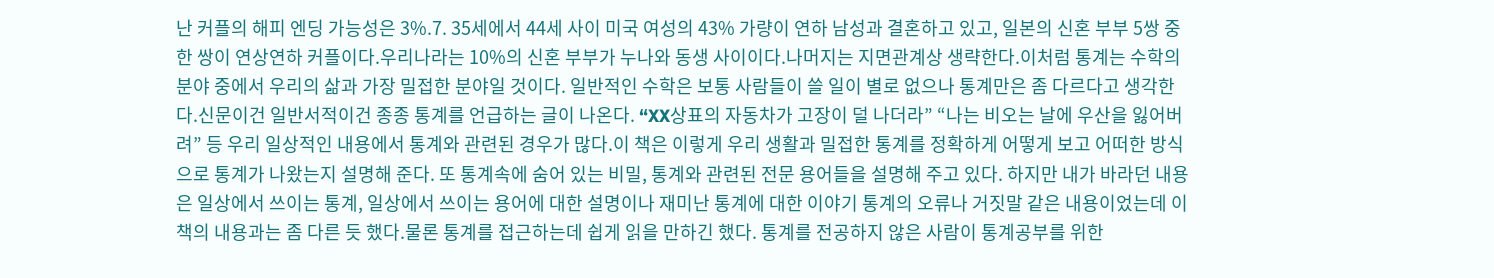난 커플의 해피 엔딩 가능성은 3%.7. 35세에서 44세 사이 미국 여성의 43% 가량이 연하 남성과 결혼하고 있고, 일본의 신혼 부부 5쌍 중 한 쌍이 연상연하 커플이다.우리나라는 10%의 신혼 부부가 누나와 동생 사이이다.나머지는 지면관계상 생략한다.이처럼 통계는 수학의 분야 중에서 우리의 삶과 가장 밀접한 분야일 것이다. 일반적인 수학은 보통 사람들이 쓸 일이 별로 없으나 통계만은 좀 다르다고 생각한다.신문이건 일반서적이건 종종 통계를 언급하는 글이 나온다. “XX상표의 자동차가 고장이 덜 나더라” “나는 비오는 날에 우산을 잃어버려” 등 우리 일상적인 내용에서 통계와 관련된 경우가 많다.이 책은 이렇게 우리 생활과 밀접한 통계를 정확하게 어떻게 보고 어떠한 방식으로 통계가 나왔는지 설명해 준다. 또 통계속에 숨어 있는 비밀, 통계와 관련된 전문 용어들을 설명해 주고 있다. 하지만 내가 바라던 내용은 일상에서 쓰이는 통계, 일상에서 쓰이는 용어에 대한 설명이나 재미난 통계에 대한 이야기 통계의 오류나 거짓말 같은 내용이었는데 이 책의 내용과는 좀 다른 듯 했다.물론 통계를 접근하는데 쉽게 읽을 만하긴 했다. 통계를 전공하지 않은 사람이 통계공부를 위한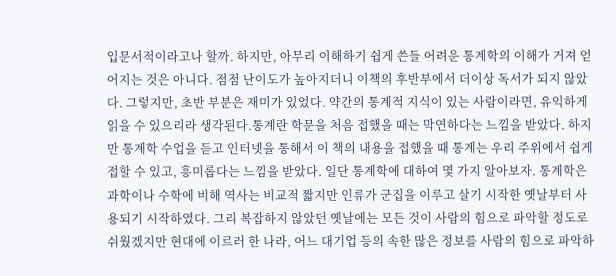입문서적이라고나 할까. 하지만, 아무리 이해하기 쉽게 쓴들 어려운 통계학의 이해가 거져 얻어지는 것은 아니다. 점점 난이도가 높아지더니 이책의 후반부에서 더이상 독서가 되지 않았다. 그렇지만, 초반 부분은 재미가 있었다. 약간의 통계적 지식이 있는 사람이라면, 유익하게 읽을 수 있으리라 생각된다.통계란 학문을 처음 접했을 때는 막연하다는 느낌을 받았다. 하지만 통계학 수업을 듣고 인터넷을 통해서 이 책의 내용을 접했을 때 통계는 우리 주위에서 쉽게 접할 수 있고, 흥미롭다는 느낌을 받았다. 일단 통계학에 대하여 몇 가지 알아보자. 통계학은 과학이나 수학에 비해 역사는 비교적 짧지만 인류가 군집을 이루고 살기 시작한 옛날부터 사용되기 시작하였다. 그리 복잡하지 않았던 옛날에는 모든 것이 사람의 힘으로 파악할 정도로 쉬웠겠지만 현대에 이르러 한 나라, 어느 대기업 등의 속한 많은 정보를 사람의 힘으로 파악하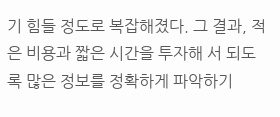기 힘들 정도로 복잡해졌다. 그 결과, 적은 비용과 짧은 시간을 투자해 서 되도록 많은 정보를 정확하게 파악하기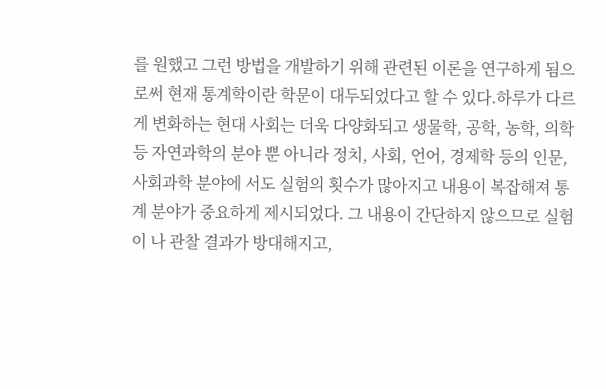를 원했고 그런 방법을 개발하기 위해 관련된 이론을 연구하게 됨으로써 현재 통계학이란 학문이 대두되었다고 할 수 있다.하루가 다르게 변화하는 현대 사회는 더욱 다양화되고 생물학, 공학, 농학, 의학 등 자연과학의 분야 뿐 아니라 정치, 사회, 언어, 경제학 등의 인문, 사회과학 분야에 서도 실험의 횟수가 많아지고 내용이 복잡해져 통계 분야가 중요하게 제시되었다. 그 내용이 간단하지 않으므로 실험이 나 관찰 결과가 방대해지고,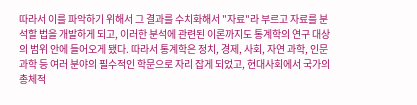따라서 이를 파악하기 위해서 그 결과를 수치화해서 "자료"라 부르고 자료를 분석할 법을 개발하게 되고, 이러한 분석에 관련된 이론까지도 통계학의 연구 대상의 범위 안에 들어오게 됐다. 따라서 통계학은 정치, 경제, 사회, 자연 과학, 인문과학 등 여러 분야의 필수적인 학문으로 자리 잡게 되었고, 현대사회에서 국가의 총체적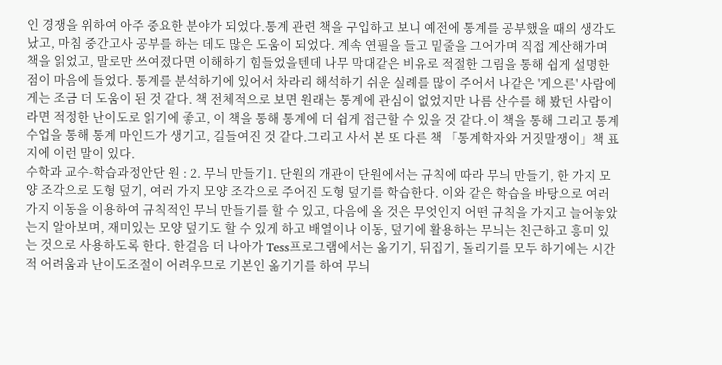인 경쟁을 위하여 아주 중요한 분야가 되었다.통계 관련 책을 구입하고 보니 예전에 통계를 공부했을 때의 생각도 났고, 마침 중간고사 공부를 하는 데도 많은 도움이 되었다. 계속 연필을 들고 밑줄을 그어가며 직접 계산해가며 책을 읽었고, 말로만 쓰여졌다면 이해하기 힘들었을텐데 나무 막대같은 비유로 적절한 그림을 통해 쉽게 설명한 점이 마음에 들었다. 통계를 분석하기에 있어서 차라리 해석하기 쉬운 실례를 많이 주어서 나같은 '게으른' 사람에게는 조금 더 도움이 된 것 같다. 책 전체적으로 보면 원래는 통계에 관심이 없었지만 나름 산수를 해 봤던 사람이라면 적정한 난이도로 읽기에 좋고, 이 책을 통해 통계에 더 쉽게 접근할 수 있을 것 같다.이 책을 통해 그리고 통계 수업을 통해 통계 마인드가 생기고, 길들여진 것 같다.그리고 사서 본 또 다른 책 「통계학자와 거짓말쟁이」책 표지에 이런 말이 있다.
수학과 교수-학습과정안단 원 : 2. 무늬 만들기1. 단원의 개관이 단원에서는 규칙에 따라 무늬 만들기, 한 가지 모양 조각으로 도형 덮기, 여러 가지 모양 조각으로 주어진 도형 덮기를 학습한다. 이와 같은 학습을 바탕으로 여러 가지 이동을 이용하여 규칙적인 무늬 만들기를 할 수 있고, 다음에 올 것은 무엇인지 어떤 규칙을 가지고 늘어놓았는지 알아보며, 재미있는 모양 덮기도 할 수 있게 하고 배열이나 이동, 덮기에 활용하는 무늬는 친근하고 흥미 있는 것으로 사용하도록 한다. 한걸음 더 나아가 Tess프로그램에서는 옮기기, 뒤집기, 돌리기를 모두 하기에는 시간적 어려움과 난이도조절이 어려우므로 기본인 옮기기를 하여 무늬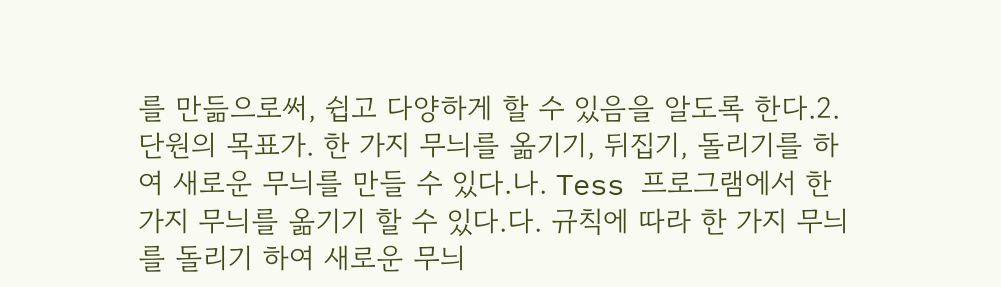를 만듦으로써, 쉽고 다양하게 할 수 있음을 알도록 한다.2. 단원의 목표가. 한 가지 무늬를 옮기기, 뒤집기, 돌리기를 하여 새로운 무늬를 만들 수 있다.나. Tess 프로그램에서 한 가지 무늬를 옮기기 할 수 있다.다. 규칙에 따라 한 가지 무늬를 돌리기 하여 새로운 무늬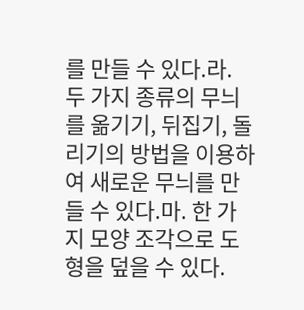를 만들 수 있다.라. 두 가지 종류의 무늬를 옮기기, 뒤집기, 돌리기의 방법을 이용하여 새로운 무늬를 만들 수 있다.마. 한 가지 모양 조각으로 도형을 덮을 수 있다.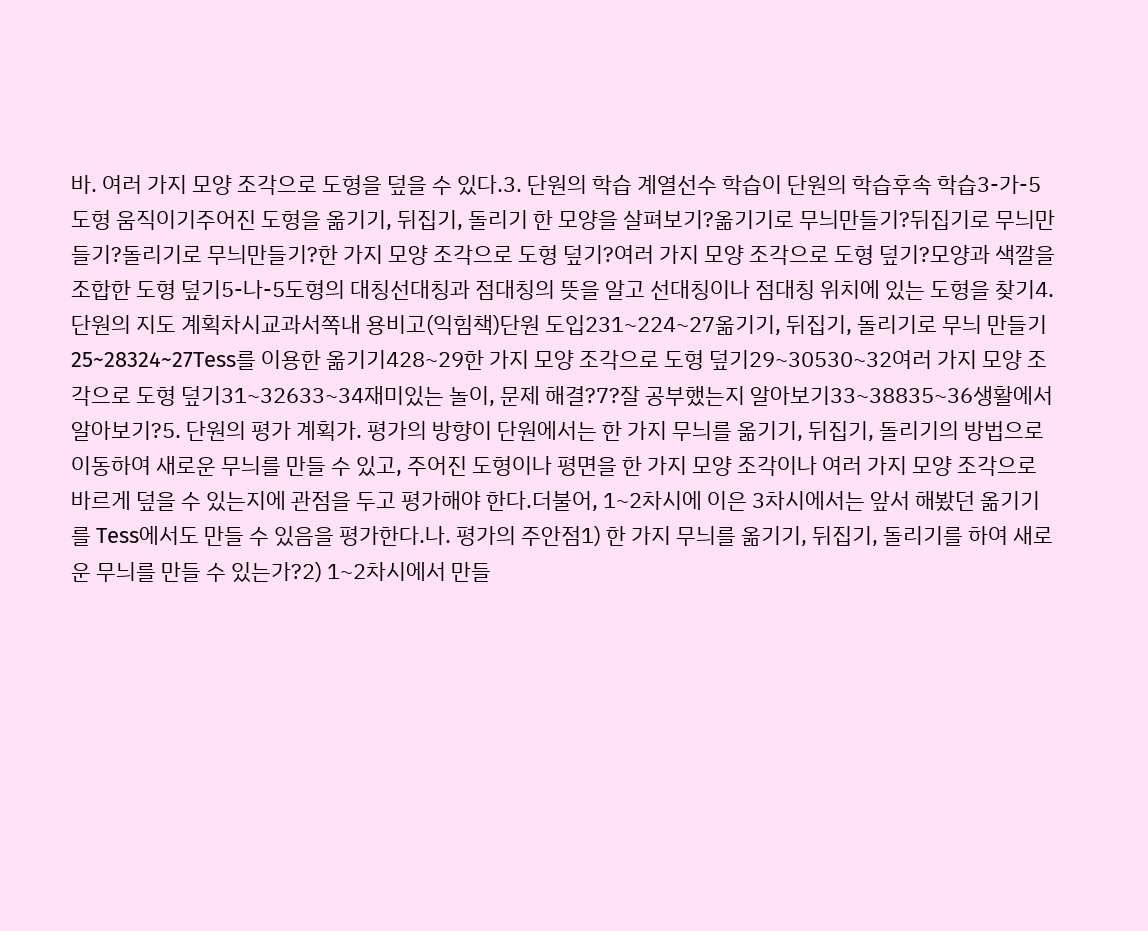바. 여러 가지 모양 조각으로 도형을 덮을 수 있다.3. 단원의 학습 계열선수 학습이 단원의 학습후속 학습3-가-5도형 움직이기주어진 도형을 옮기기, 뒤집기, 돌리기 한 모양을 살펴보기?옮기기로 무늬만들기?뒤집기로 무늬만들기?돌리기로 무늬만들기?한 가지 모양 조각으로 도형 덮기?여러 가지 모양 조각으로 도형 덮기?모양과 색깔을 조합한 도형 덮기5-나-5도형의 대칭선대칭과 점대칭의 뜻을 알고 선대칭이나 점대칭 위치에 있는 도형을 찾기4. 단원의 지도 계획차시교과서쪽내 용비고(익힘책)단원 도입231~224~27옮기기, 뒤집기, 돌리기로 무늬 만들기25~28324~27Tess를 이용한 옮기기428~29한 가지 모양 조각으로 도형 덮기29~30530~32여러 가지 모양 조각으로 도형 덮기31~32633~34재미있는 놀이, 문제 해결?7?잘 공부했는지 알아보기33~38835~36생활에서 알아보기?5. 단원의 평가 계획가. 평가의 방향이 단원에서는 한 가지 무늬를 옮기기, 뒤집기, 돌리기의 방법으로 이동하여 새로운 무늬를 만들 수 있고, 주어진 도형이나 평면을 한 가지 모양 조각이나 여러 가지 모양 조각으로 바르게 덮을 수 있는지에 관점을 두고 평가해야 한다.더불어, 1~2차시에 이은 3차시에서는 앞서 해봤던 옮기기를 Tess에서도 만들 수 있음을 평가한다.나. 평가의 주안점1) 한 가지 무늬를 옮기기, 뒤집기, 돌리기를 하여 새로운 무늬를 만들 수 있는가?2) 1~2차시에서 만들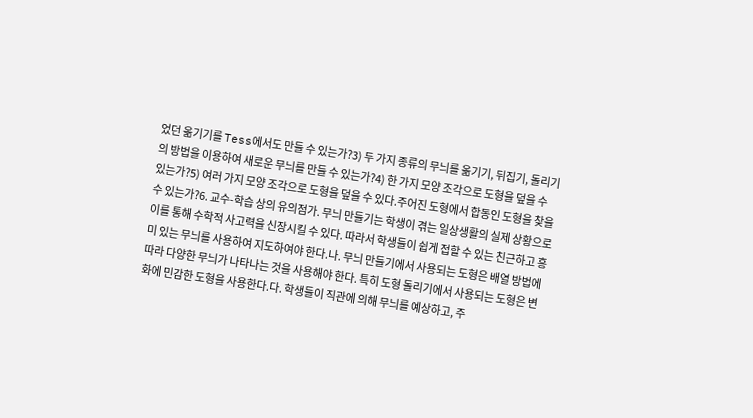었던 옮기기를 Tess에서도 만들 수 있는가?3) 두 가지 종류의 무늬를 옮기기, 뒤집기, 돌리기의 방법을 이용하여 새로운 무늬를 만들 수 있는가?4) 한 가지 모양 조각으로 도형을 덮을 수 있는가?5) 여러 가지 모양 조각으로 도형을 덮을 수 있다.주어진 도형에서 합동인 도형을 찾을 수 있는가?6. 교수-학습 상의 유의점가. 무늬 만들기는 학생이 겪는 일상생활의 실제 상황으로 이를 통해 수학적 사고력을 신장시킬 수 있다. 따라서 학생들이 쉽게 접할 수 있는 친근하고 흥미 있는 무늬를 사용하여 지도하여야 한다.나. 무늬 만들기에서 사용되는 도형은 배열 방법에 따라 다양한 무늬가 나타나는 것을 사용해야 한다. 특히 도형 돌리기에서 사용되는 도형은 변화에 민감한 도형을 사용한다.다. 학생들이 직관에 의해 무늬를 예상하고, 주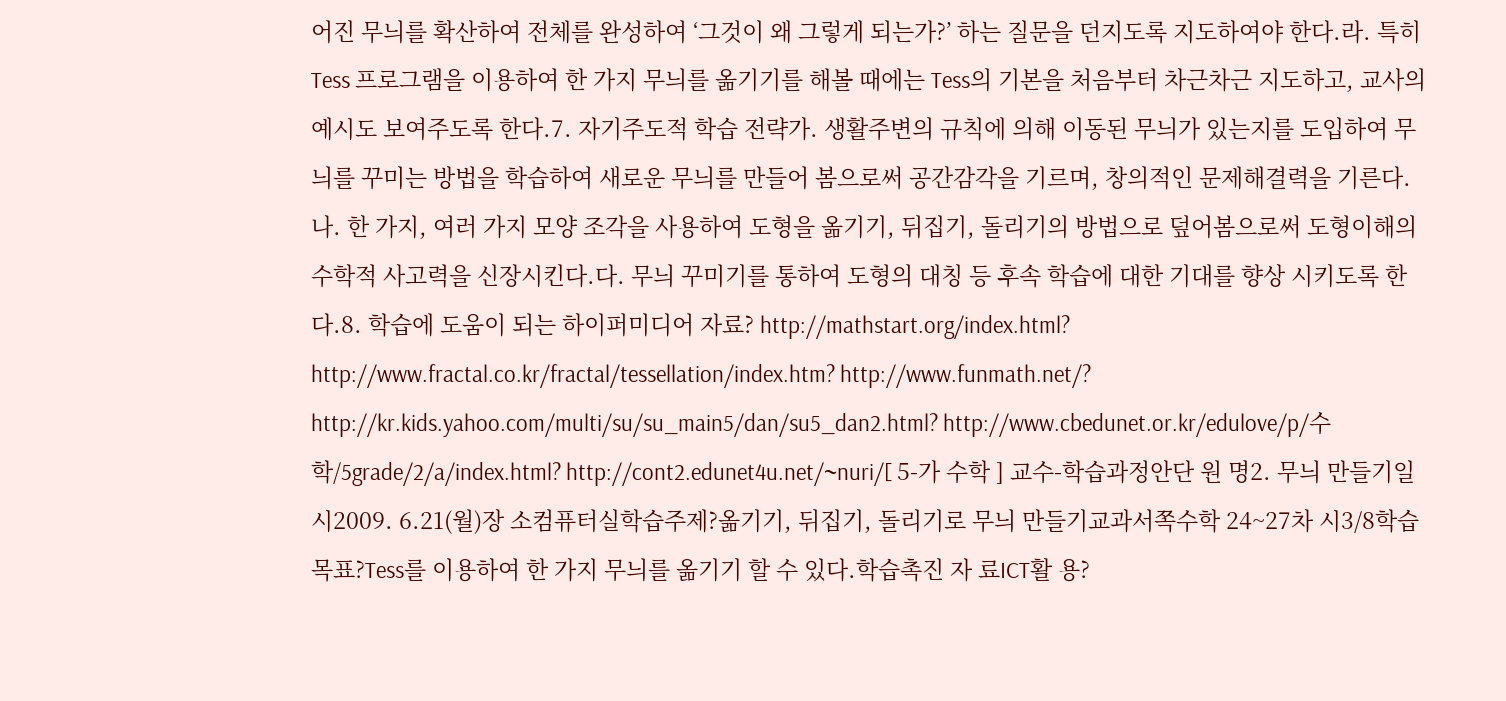어진 무늬를 확산하여 전체를 완성하여 ‘그것이 왜 그렇게 되는가?’ 하는 질문을 던지도록 지도하여야 한다.라. 특히 Tess 프로그램을 이용하여 한 가지 무늬를 옮기기를 해볼 때에는 Tess의 기본을 처음부터 차근차근 지도하고, 교사의 예시도 보여주도록 한다.7. 자기주도적 학습 전략가. 생활주변의 규칙에 의해 이동된 무늬가 있는지를 도입하여 무늬를 꾸미는 방법을 학습하여 새로운 무늬를 만들어 봄으로써 공간감각을 기르며, 창의적인 문제해결력을 기른다.나. 한 가지, 여러 가지 모양 조각을 사용하여 도형을 옮기기, 뒤집기, 돌리기의 방법으로 덮어봄으로써 도형이해의 수학적 사고력을 신장시킨다.다. 무늬 꾸미기를 통하여 도형의 대칭 등 후속 학습에 대한 기대를 향상 시키도록 한다.8. 학습에 도움이 되는 하이퍼미디어 자료? http://mathstart.org/index.html? http://www.fractal.co.kr/fractal/tessellation/index.htm? http://www.funmath.net/? http://kr.kids.yahoo.com/multi/su/su_main5/dan/su5_dan2.html? http://www.cbedunet.or.kr/edulove/p/수학/5grade/2/a/index.html? http://cont2.edunet4u.net/~nuri/[ 5-가 수학 ] 교수-학습과정안단 원 명2. 무늬 만들기일시2009. 6.21(월)장 소컴퓨터실학습주제?옮기기, 뒤집기, 돌리기로 무늬 만들기교과서쪽수학 24~27차 시3/8학습목표?Tess를 이용하여 한 가지 무늬를 옮기기 할 수 있다.학습촉진 자 료ICT활 용?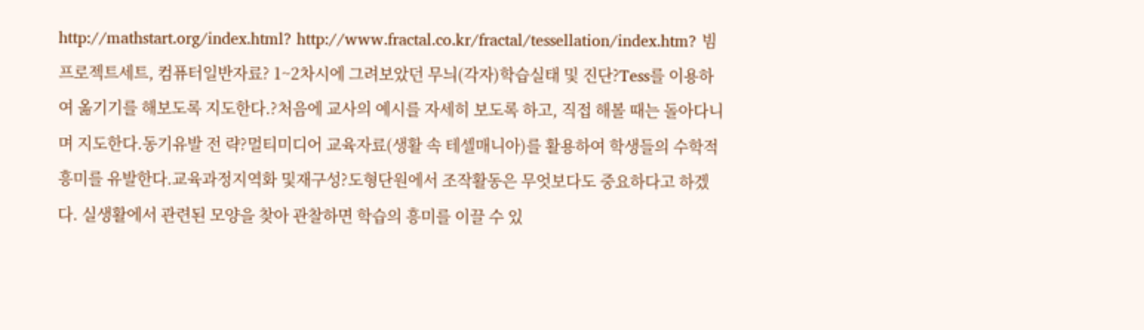http://mathstart.org/index.html? http://www.fractal.co.kr/fractal/tessellation/index.htm? 빔 프로젝트세트, 컴퓨터일반자료? 1~2차시에 그려보았던 무늬(각자)학습실태 및 진단?Tess를 이용하여 옮기기를 해보도록 지도한다.?처음에 교사의 예시를 자세히 보도록 하고, 직접 해볼 때는 돌아다니며 지도한다.동기유발 전 략?멀티미디어 교육자료(생활 속 테셀매니아)를 활용하여 학생들의 수학적 흥미를 유발한다.교육과정지역화 및재구성?도형단원에서 조작활동은 무엇보다도 중요하다고 하겠다. 실생활에서 관련된 모양을 찾아 관찰하면 학습의 흥미를 이끌 수 있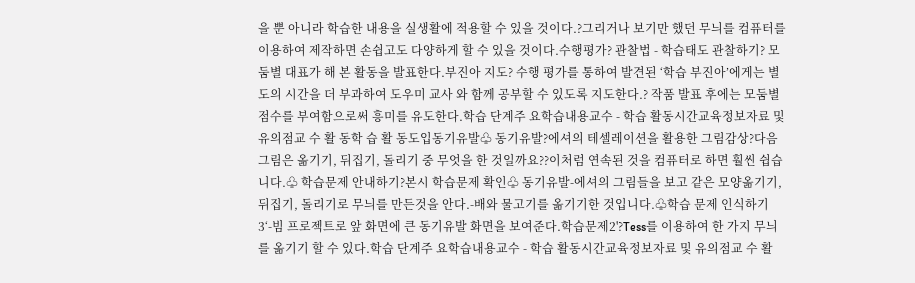을 뿐 아니라 학습한 내용을 실생활에 적용할 수 있을 것이다.?그리거나 보기만 했던 무늬를 컴퓨터를 이용하여 제작하면 손쉽고도 다양하게 할 수 있을 것이다.수행평가? 관찰법 - 학습태도 관찰하기? 모둠별 대표가 해 본 활동을 발표한다.부진아 지도? 수행 평가를 통하여 발견된 ‘학습 부진아’에게는 별도의 시간을 더 부과하여 도우미 교사 와 함께 공부할 수 있도록 지도한다.? 작품 발표 후에는 모둠별 점수를 부여함으로써 흥미를 유도한다.학습 단계주 요학습내용교수 - 학습 활동시간교육정보자료 및 유의점교 수 활 동학 습 활 동도입동기유발♧ 동기유발?에셔의 테셀레이션을 활용한 그림감상?다음 그림은 옮기기, 뒤집기, 돌리기 중 무엇을 한 것일까요??이처럼 연속된 것을 컴퓨터로 하면 훨씬 쉽습니다.♧ 학습문제 안내하기?본시 학습문제 확인♧ 동기유발-에셔의 그림들을 보고 같은 모양옮기기, 뒤집기, 돌리기로 무늬를 만든것을 안다.-배와 물고기를 옮기기한 것입니다.♧학습 문제 인식하기3‘-빔 프로젝트로 앞 화면에 큰 동기유발 화면을 보여준다.학습문제2'?Tess를 이용하여 한 가지 무늬를 옮기기 할 수 있다.학습 단계주 요학습내용교수 - 학습 활동시간교육정보자료 및 유의점교 수 활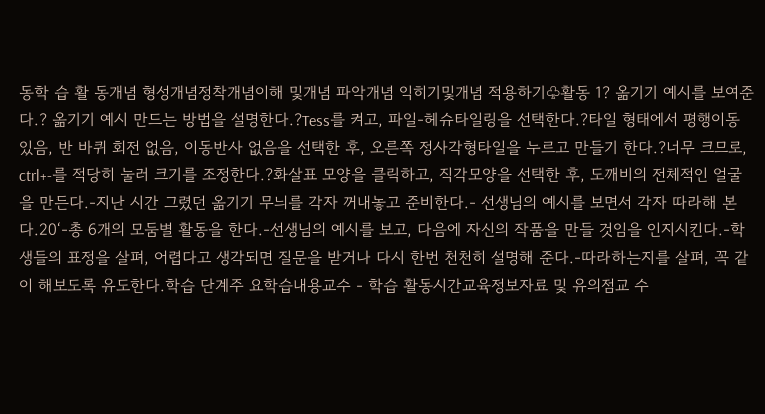동학 습 활 동개념 형성개념정착개념이해 및개념 파악개념 익히기및개념 적용하기♧활동 1? 옮기기 예시를 보여준다.? 옮기기 예시 만드는 방법을 설명한다.?Tess를 켜고, 파일-헤슈타일링을 선택한다.?타일 형태에서 평행이동 있음, 반 바퀴 회전 없음, 이동반사 없음을 선택한 후, 오른쪽 정사각형타일을 누르고 만들기 한다.?너무 크므로, ctrl+-를 적당히 눌러 크기를 조정한다.?화살표 모양을 클릭하고, 직각모양을 선택한 후, 도깨비의 전체적인 얼굴을 만든다.-지난 시간 그렸던 옮기기 무늬를 각자 꺼내놓고 준비한다.- 선생님의 예시를 보면서 각자 따라해 본다.20‘-총 6개의 모둠별 활동을 한다.-선생님의 예시를 보고, 다음에 자신의 작품을 만들 것임을 인지시킨다.-학생들의 표정을 살펴, 어렵다고 생각되면 질문을 받거나 다시 한번 천천히 설명해 준다.-따라하는지를 살펴, 꼭 같이 해보도록 유도한다.학습 단계주 요학습내용교수 - 학습 활동시간교육정보자료 및 유의점교 수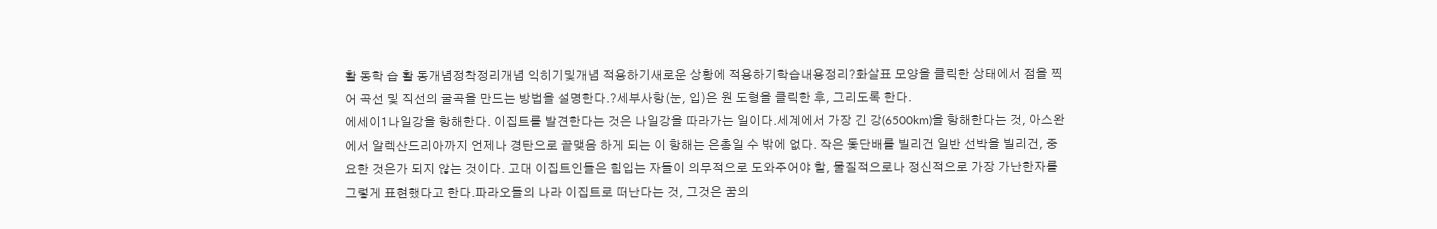활 동학 습 활 동개념정착정리개념 익히기및개념 적용하기새로운 상황에 적용하기학습내용정리?화살표 모양을 클릭한 상태에서 점을 찍어 곡선 및 직선의 굴곡을 만드는 방법을 설명한다.?세부사항(눈, 입)은 원 도형을 클릭한 후, 그리도록 한다.
에세이1나일강을 항해한다. 이집트를 발견한다는 것은 나일강을 따라가는 일이다.세계에서 가장 긴 강(6500km)을 항해한다는 것, 아스완에서 알렉산드리아까지 언제나 경탄으로 끝맺음 하게 되는 이 항해는 은총일 수 밖에 없다. 작은 돛단배를 빌리건 일반 선박을 빌리건, 중요한 것은가 되지 않는 것이다. 고대 이집트인들은 힘입는 자들이 의무적으로 도와주어야 할, 물질적으로나 정신적으로 가장 가난한자를 그렇게 표현했다고 한다.파라오들의 나라 이집트로 떠난다는 것, 그것은 꿈의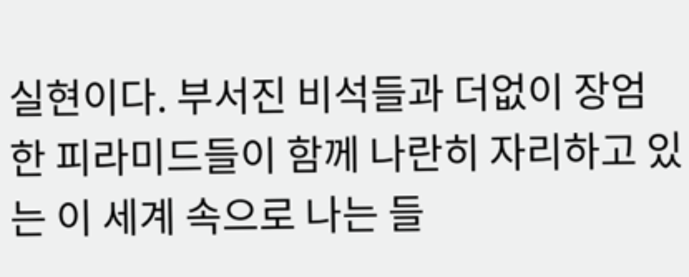실현이다. 부서진 비석들과 더없이 장엄한 피라미드들이 함께 나란히 자리하고 있는 이 세계 속으로 나는 들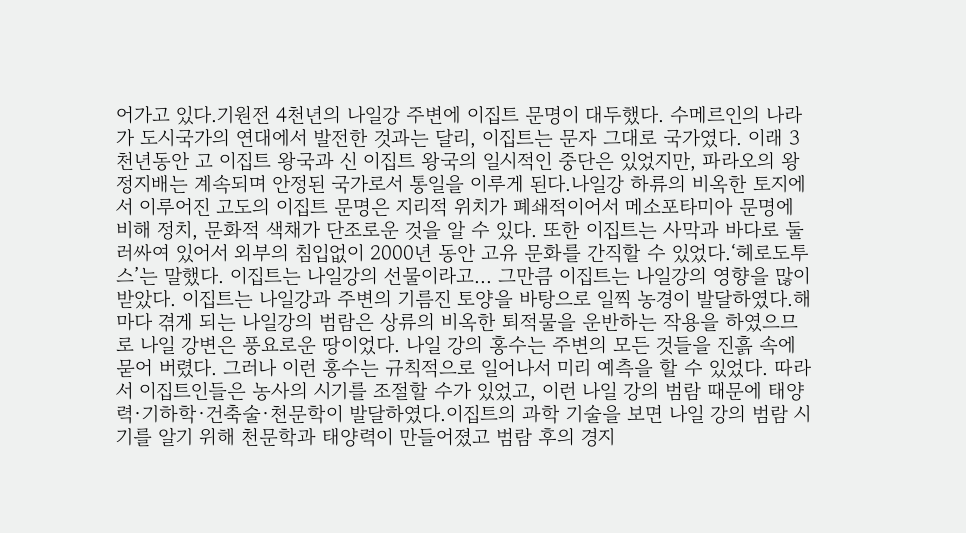어가고 있다.기원전 4천년의 나일강 주변에 이집트 문명이 대두했다. 수메르인의 나라가 도시국가의 연대에서 발전한 것과는 달리, 이집트는 문자 그대로 국가였다. 이래 3천년동안 고 이집트 왕국과 신 이집트 왕국의 일시적인 중단은 있었지만, 파라오의 왕정지배는 계속되며 안정된 국가로서 통일을 이루게 된다.나일강 하류의 비옥한 토지에서 이루어진 고도의 이집트 문명은 지리적 위치가 폐쇄적이어서 메소포타미아 문명에 비해 정치, 문화적 색채가 단조로운 것을 알 수 있다. 또한 이집트는 사막과 바다로 둘러싸여 있어서 외부의 침입없이 2000년 동안 고유 문화를 간직할 수 있었다.‘헤로도투스’는 말했다. 이집트는 나일강의 선물이라고... 그만큼 이집트는 나일강의 영향을 많이 받았다. 이집트는 나일강과 주변의 기름진 토양을 바탕으로 일찍 농경이 발달하였다.해마다 겪게 되는 나일강의 범람은 상류의 비옥한 퇴적물을 운반하는 작용을 하였으므로 나일 강변은 풍요로운 땅이었다. 나일 강의 홍수는 주변의 모든 것들을 진흙 속에 묻어 버렸다. 그러나 이런 홍수는 규칙적으로 일어나서 미리 예측을 할 수 있었다. 따라서 이집트인들은 농사의 시기를 조절할 수가 있었고, 이런 나일 강의 범람 때문에 태양력·기하학·건축술·천문학이 발달하였다.이집트의 과학 기술을 보면 나일 강의 범람 시기를 알기 위해 천문학과 태양력이 만들어졌고 범람 후의 경지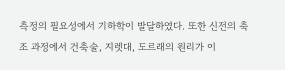측정의 필요성에서 기하학이 발달하였다. 또한 신전의 축조 과정에서 건축술, 지렛대, 도르래의 원리가 이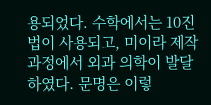용되었다. 수학에서는 10진법이 사용되고, 미이라 제작 과정에서 외과 의학이 발달하였다. 문명은 이렇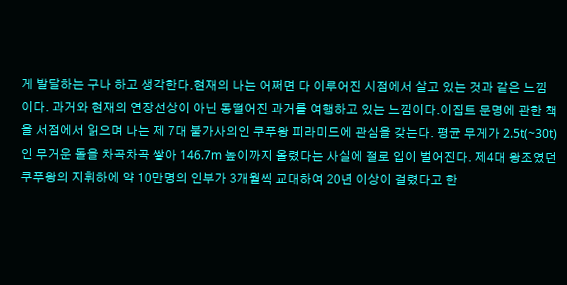게 발달하는 구나 하고 생각한다.현재의 나는 어쩌면 다 이루어진 시점에서 살고 있는 것과 같은 느낌이다. 과거와 현재의 연장선상이 아닌 동떨어진 과거를 여행하고 있는 느낌이다.이집트 문명에 관한 책을 서점에서 읽으며 나는 제 7대 불가사의인 쿠푸왕 피라미드에 관심을 갖는다. 평균 무게가 2.5t(~30t)인 무거운 돌을 차곡차곡 쌓아 146.7m 높이까지 올렸다는 사실에 절로 입이 벌어진다. 제4대 왕조였던 쿠푸왕의 지휘하에 약 10만명의 인부가 3개월씩 교대하여 20년 이상이 걸렸다고 한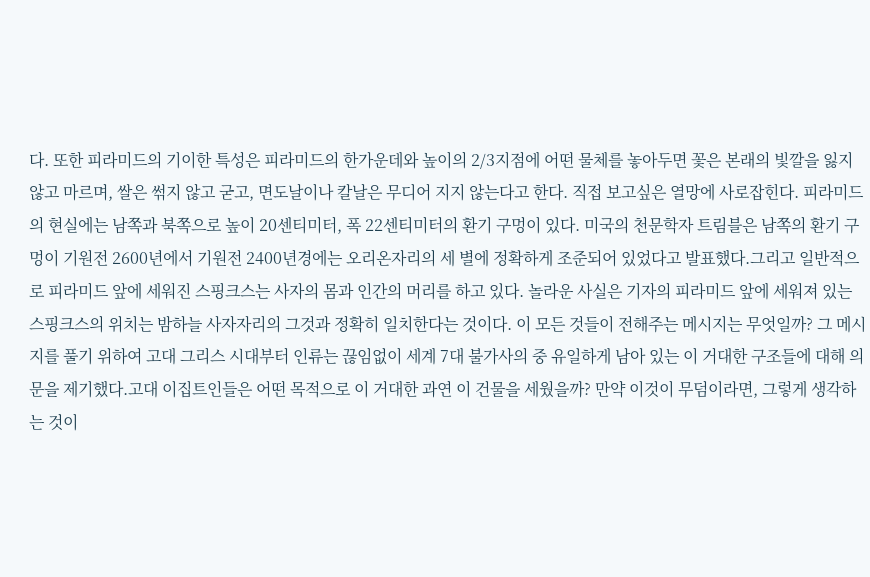다. 또한 피라미드의 기이한 특성은 피라미드의 한가운데와 높이의 2/3지점에 어떤 물체를 놓아두면 꽃은 본래의 빛깔을 잃지 않고 마르며, 쌀은 썪지 않고 굳고, 면도날이나 칼날은 무디어 지지 않는다고 한다. 직접 보고싶은 열망에 사로잡힌다. 피라미드의 현실에는 남쪽과 북쪽으로 높이 20센티미터, 폭 22센티미터의 환기 구멍이 있다. 미국의 천문학자 트림블은 남쪽의 환기 구멍이 기원전 2600년에서 기원전 2400년경에는 오리온자리의 세 별에 정확하게 조준되어 있었다고 발표했다.그리고 일반적으로 피라미드 앞에 세워진 스핑크스는 사자의 몸과 인간의 머리를 하고 있다. 놀라운 사실은 기자의 피라미드 앞에 세워져 있는 스핑크스의 위치는 밤하늘 사자자리의 그것과 정확히 일치한다는 것이다. 이 모든 것들이 전해주는 메시지는 무엇일까? 그 메시지를 풀기 위하여 고대 그리스 시대부터 인류는 끊임없이 세계 7대 불가사의 중 유일하게 남아 있는 이 거대한 구조들에 대해 의문을 제기했다.고대 이집트인들은 어떤 목적으로 이 거대한 과연 이 건물을 세웠을까? 만약 이것이 무덤이라면, 그렇게 생각하는 것이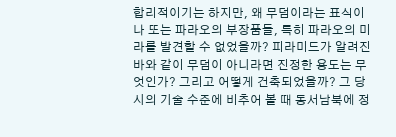합리적이기는 하지만, 왜 무덤이라는 표식이나 또는 파라오의 부장품들, 특히 파라오의 미라를 발견할 수 없었을까? 피라미드가 알려진 바와 같이 무덤이 아니라면 진정한 용도는 무엇인가? 그리고 어떻게 건축되었을까? 그 당시의 기술 수준에 비추어 볼 때 동서남북에 정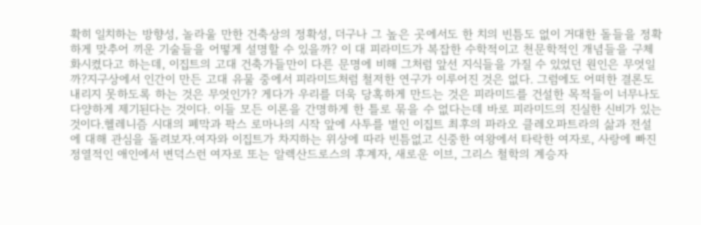확히 일치하는 방향성, 놀라울 만한 건축상의 정확성, 더구나 그 높은 곳에서도 한 치의 빈틈도 없이 거대한 돌들을 정확하게 맞추어 끼운 기술들을 어떻게 설명할 수 있을까? 이 대 피라미드가 복잡한 수학적이고 천문학적인 개념들을 구체화시켰다고 하는데, 이집트의 고대 건축가들만이 다른 문명에 비해 그처럼 앞선 지식들을 가질 수 있었던 원인은 무엇일까?지구상에서 인간이 만든 고대 유물 중에서 피라미드처럼 철저한 연구가 이루어진 것은 없다. 그럼에도 어떠한 결론도 내리지 못하도록 하는 것은 무엇인가? 게다가 우리를 더욱 당혹하게 만드는 것은 피라미드를 건설한 목적들이 너무나도 다양하게 제기된다는 것이다. 이들 모든 이론을 간명하게 한 틀로 묶을 수 없다는데 바로 피라미드의 진실한 신비가 있는 것이다.헬레니즘 시대의 폐막과 팍스 로마나의 시작 앞에 사투를 벌인 이집트 최후의 파라오 클레오파트라의 삶과 전설에 대해 관심을 돌려보자.여자와 이집트가 차지하는 위상에 따라 빈틈없고 신중한 여왕에서 타락한 여자로, 사랑에 빠진 정열적인 애인에서 변덕스런 여자로 또는 알렉산드로스의 후계자, 새로운 이브, 그리스 철학의 계승자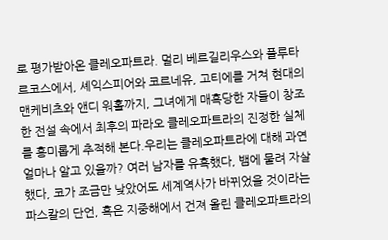로 평가받아온 클레오파트라. 멀리 베르길리우스와 플루타르코스에서, 셰익스피어와 코르네유, 고티에를 거쳐 현대의 맨케비츠와 앤디 워홀까지, 그녀에게 매혹당한 자들이 창조한 전설 속에서 최후의 파라오 클레오파트라의 진정한 실체를 흥미롭게 추적해 본다.우리는 클레오파트라에 대해 과연 얼마나 알고 있을까? 여러 남자를 유혹했다, 뱀에 물려 자살했다, 코가 조금만 낮았어도 세계역사가 바뀌었을 것이라는 파스칼의 단언, 혹은 지중해에서 건져 올린 클레오파트라의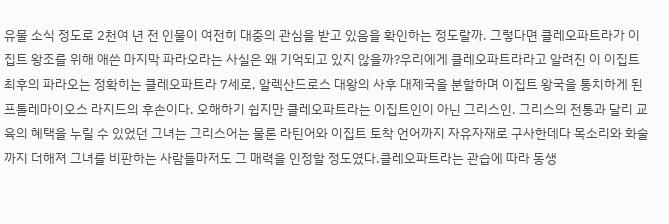유물 소식 정도로 2천여 년 전 인물이 여전히 대중의 관심을 받고 있음을 확인하는 정도랄까. 그렇다면 클레오파트라가 이집트 왕조를 위해 애쓴 마지막 파라오라는 사실은 왜 기억되고 있지 않을까?우리에게 클레오파트라라고 알려진 이 이집트 최후의 파라오는 정확히는 클레오파트라 7세로, 알렉산드로스 대왕의 사후 대제국을 분할하며 이집트 왕국을 통치하게 된 프톨레마이오스 라지드의 후손이다. 오해하기 쉽지만 클레오파트라는 이집트인이 아닌 그리스인. 그리스의 전통과 달리 교육의 혜택을 누릴 수 있었던 그녀는 그리스어는 물론 라틴어와 이집트 토착 언어까지 자유자재로 구사한데다 목소리와 화술까지 더해져 그녀를 비판하는 사람들마저도 그 매력을 인정할 정도였다.클레오파트라는 관습에 따라 동생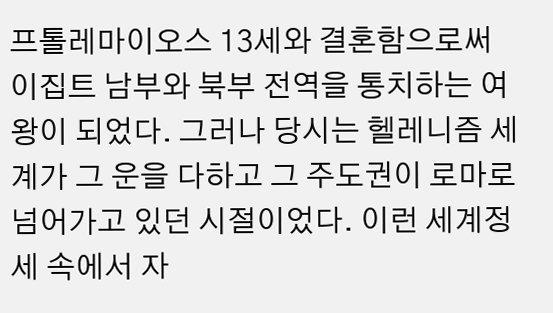프톨레마이오스 13세와 결혼함으로써 이집트 남부와 북부 전역을 통치하는 여왕이 되었다. 그러나 당시는 헬레니즘 세계가 그 운을 다하고 그 주도권이 로마로 넘어가고 있던 시절이었다. 이런 세계정세 속에서 자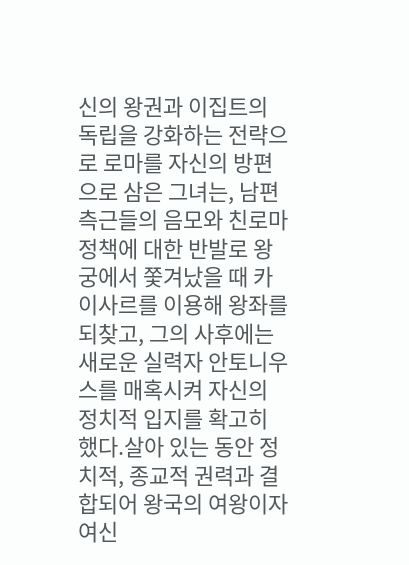신의 왕권과 이집트의 독립을 강화하는 전략으로 로마를 자신의 방편으로 삼은 그녀는, 남편 측근들의 음모와 친로마 정책에 대한 반발로 왕궁에서 쫓겨났을 때 카이사르를 이용해 왕좌를 되찾고, 그의 사후에는 새로운 실력자 안토니우스를 매혹시켜 자신의 정치적 입지를 확고히 했다.살아 있는 동안 정치적, 종교적 권력과 결합되어 왕국의 여왕이자 여신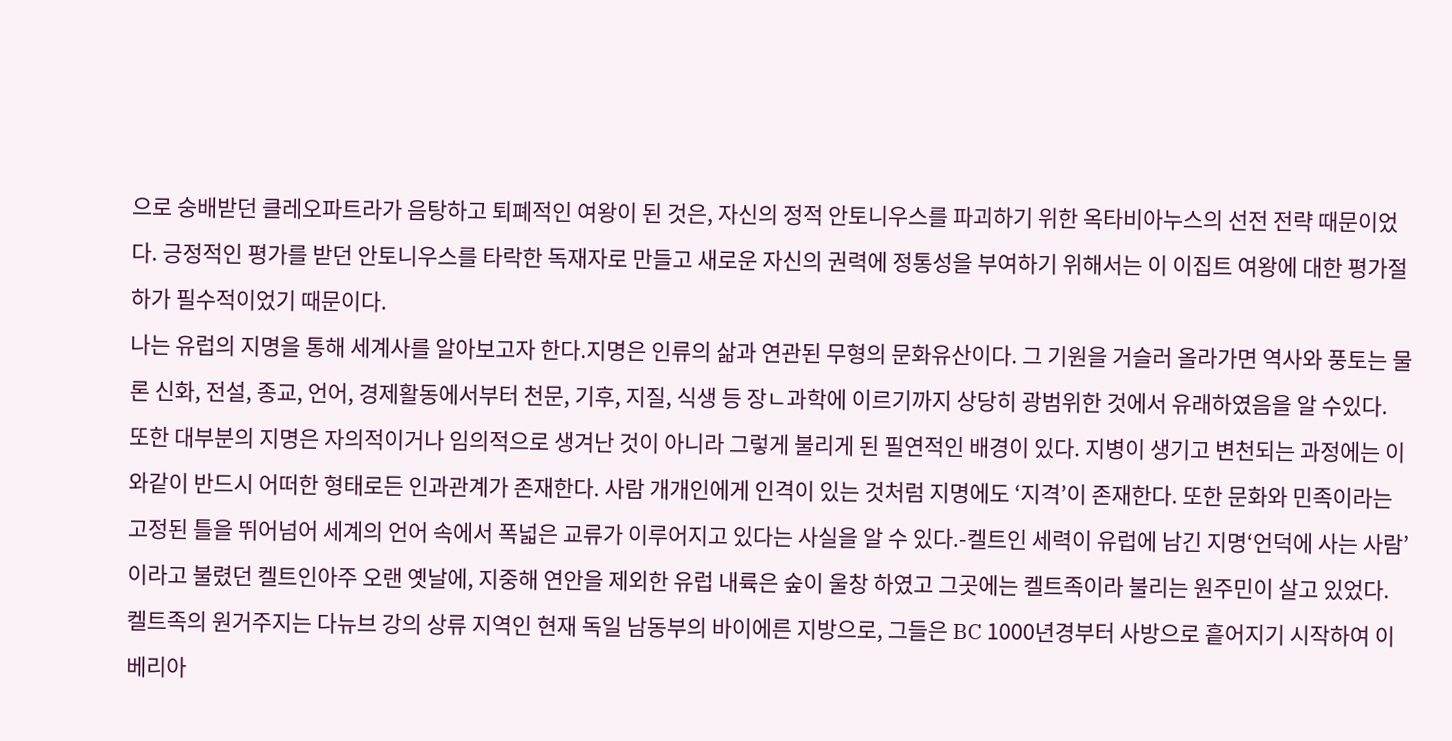으로 숭배받던 클레오파트라가 음탕하고 퇴폐적인 여왕이 된 것은, 자신의 정적 안토니우스를 파괴하기 위한 옥타비아누스의 선전 전략 때문이었다. 긍정적인 평가를 받던 안토니우스를 타락한 독재자로 만들고 새로운 자신의 권력에 정통성을 부여하기 위해서는 이 이집트 여왕에 대한 평가절하가 필수적이었기 때문이다.
나는 유럽의 지명을 통해 세계사를 알아보고자 한다.지명은 인류의 삶과 연관된 무형의 문화유산이다. 그 기원을 거슬러 올라가면 역사와 풍토는 물론 신화, 전설, 종교, 언어, 경제활동에서부터 천문, 기후, 지질, 식생 등 장ㄴ과학에 이르기까지 상당히 광범위한 것에서 유래하였음을 알 수있다. 또한 대부분의 지명은 자의적이거나 임의적으로 생겨난 것이 아니라 그렇게 불리게 된 필연적인 배경이 있다. 지병이 생기고 변천되는 과정에는 이와같이 반드시 어떠한 형태로든 인과관계가 존재한다. 사람 개개인에게 인격이 있는 것처럼 지명에도 ‘지격’이 존재한다. 또한 문화와 민족이라는 고정된 틀을 뛰어넘어 세계의 언어 속에서 폭넓은 교류가 이루어지고 있다는 사실을 알 수 있다.-켈트인 세력이 유럽에 남긴 지명‘언덕에 사는 사람’이라고 불렸던 켈트인아주 오랜 옛날에, 지중해 연안을 제외한 유럽 내륙은 숲이 울창 하였고 그곳에는 켈트족이라 불리는 원주민이 살고 있었다. 켈트족의 원거주지는 다뉴브 강의 상류 지역인 현재 독일 남동부의 바이에른 지방으로, 그들은 BC 1000년경부터 사방으로 흩어지기 시작하여 이베리아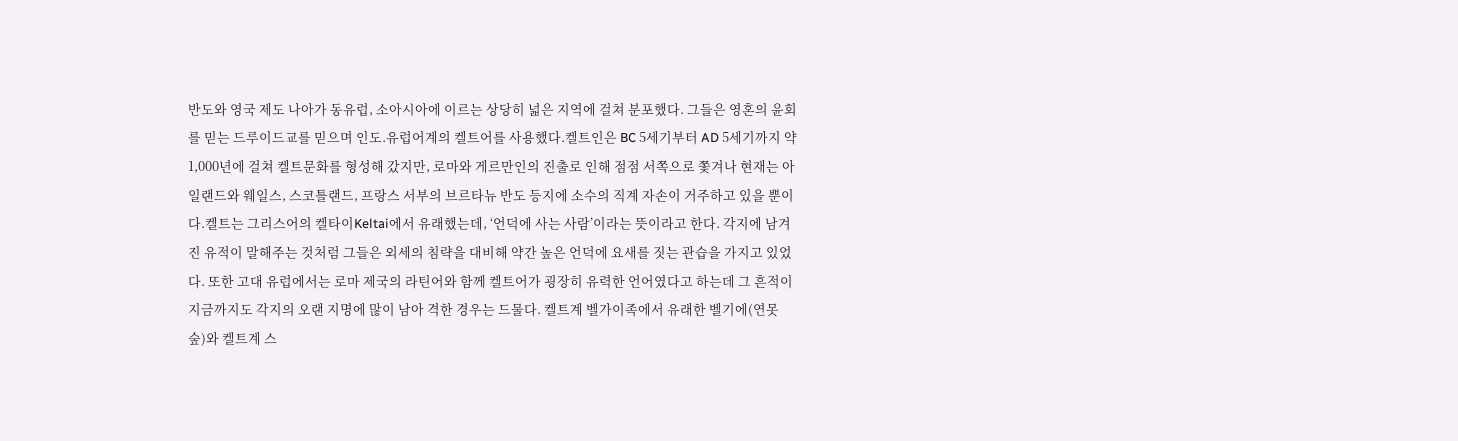반도와 영국 제도 나아가 동유럽, 소아시아에 이르는 상당히 넓은 지역에 걸쳐 분포했다. 그들은 영혼의 윤회를 믿는 드루이드교를 믿으며 인도.유럽어계의 켈트어를 사용했다.켈트인은 BC 5세기부터 AD 5세기까지 약 1,000년에 걸쳐 켈트문화를 형성해 갔지만, 로마와 게르만인의 진출로 인해 점점 서쪽으로 쫓겨나 현재는 아일랜드와 웨일스, 스코틀랜드, 프랑스 서부의 브르타뉴 반도 등지에 소수의 직계 자손이 거주하고 있을 뿐이다.켈트는 그리스어의 켈타이Keltai에서 유래했는데, ‘언덕에 사는 사람’이라는 뜻이라고 한다. 각지에 남겨진 유적이 말해주는 것처럼 그들은 외세의 침략을 대비해 약간 높은 언덕에 요새를 짓는 관습을 가지고 있었다. 또한 고대 유럽에서는 로마 제국의 라틴어와 함께 켈트어가 굉장히 유력한 언어였다고 하는데 그 흔적이 지금까지도 각지의 오랜 지명에 많이 남아 격한 경우는 드물다. 켈트계 벨가이족에서 유래한 벨기에(연못 숲)와 켈트계 스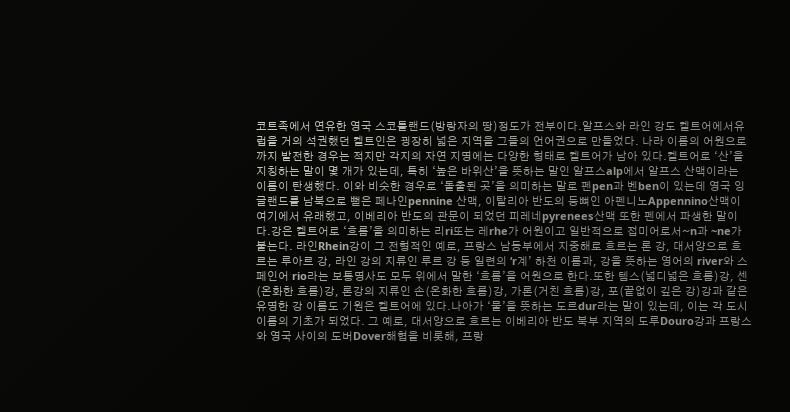코트족에서 연유한 영국 스코틀랜드(방랑자의 땅)정도가 전부이다.알프스와 라인 강도 켈트어에서유럽을 거의 석권했던 켈트인은 굉장히 넓은 지역을 그들의 언어권으로 만들었다. 나라 이름의 어원으로까지 발전한 경우는 적지만 각지의 자연 지명에는 다양한 형태로 켈트어가 남아 있다.켈트어로 ‘산’을 지칭하는 말이 몇 개가 있는데, 특히 ‘높은 바위산’을 뜻하는 말인 알프스alp에서 알프스 산맥이라는 이름이 탄생했다. 이와 비슷한 경우로 ‘돌출된 곳’을 의미하는 말로 펜pen과 벤ben이 있는데 영국 잉글랜드를 남북으로 뻗은 페나인pennine 산맥, 이탈리아 반도의 등뼈인 아펜니노Appennino산맥이 여기에서 유래했고, 이베리아 반도의 관문이 되었던 피레네pyrenees산맥 또한 펜에서 파생한 말이다.강은 켈트어로 ‘흐름’을 의미하는 리ri또는 레rhe가 어원이고 일반적으로 접미어로서~n과 ~ne가 붙는다. 라인Rhein강이 그 전형적인 예로, 프랑스 남동부에서 지중해로 흐르는 론 강, 대서양으로 흐르는 루아르 강, 라인 강의 지류인 루르 강 등 일련의 ‘r계’ 하천 이름과, 강을 뜻하는 영어의 river와 스페인어 rio라는 보통명사도 모두 위에서 말한 ‘흐름’을 어원으로 한다.또한 템스(넓디넓은 흐름)강, 센(온화한 흐름)강, 론강의 지류인 손(온화한 흐름)강, 가론(거친 흐름)강, 포(끝없이 깊은 강)강과 같은 유명한 강 이름도 기원은 켈트어에 있다.나아가 ‘물’을 뜻하는 도르dur라는 말이 있는데, 이는 각 도시 이름의 기초가 되었다. 그 예로, 대서양으로 흐르는 이베리아 반도 북부 지역의 도루Douro강과 프랑스와 영국 사이의 도버Dover해협을 비롯해, 프랑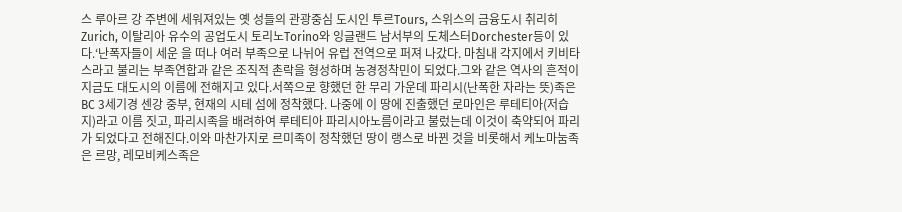스 루아르 강 주변에 세워져있는 옛 성들의 관광중심 도시인 투르Tours, 스위스의 금융도시 취리히Zurich, 이탈리아 유수의 공업도시 토리노Torino와 잉글랜드 남서부의 도체스터Dorchester등이 있다.‘난폭자들이 세운 을 떠나 여러 부족으로 나뉘어 유럽 전역으로 퍼져 나갔다. 마침내 각지에서 키비타스라고 불리는 부족연합과 같은 조직적 촌락을 형성하며 농경정착민이 되었다.그와 같은 역사의 흔적이 지금도 대도시의 이름에 전해지고 있다.서쪽으로 향했던 한 무리 가운데 파리시(난폭한 자라는 뜻)족은 BC 3세기경 센강 중부, 현재의 시테 섬에 정착했다. 나중에 이 땅에 진출했던 로마인은 루테티아(저습지)라고 이름 짓고, 파리시족을 배려하여 루테티아 파리시아노름이라고 불렀는데 이것이 축약되어 파리가 되었다고 전해진다.이와 마찬가지로 르미족이 정착했던 땅이 랭스로 바뀐 것을 비롯해서 케노마눔족은 르망, 레모비케스족은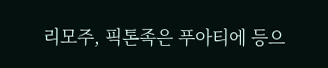리모주, 픽톤족은 푸아티에 등으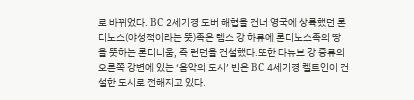로 바뀌었다. BC 2세기경 도버 해협을 건너 영국에 상륙했던 론디노스(야성적이라는 뜻)족은 템스 강 하류에 론디노스족의 땅을 뜻하는 론디니움, 즉 런던을 건설했다.또한 다뉴브 강 중류의 오른쪽 강변에 있는 ‘음악의 도시’ 빈은 BC 4세기경 켈트인이 건설한 도시로 전해지고 있다.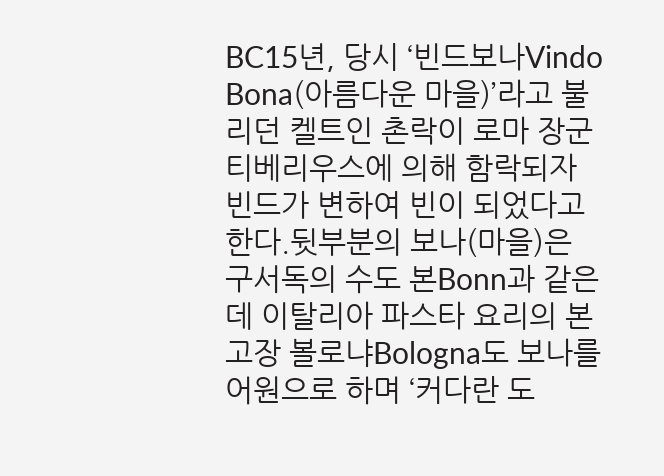BC15년, 당시 ‘빈드보나Vindo Bona(아름다운 마을)’라고 불리던 켈트인 촌락이 로마 장군 티베리우스에 의해 함락되자 빈드가 변하여 빈이 되었다고 한다.뒷부분의 보나(마을)은 구서독의 수도 본Bonn과 같은데 이탈리아 파스타 요리의 본고장 볼로냐Bologna도 보나를 어원으로 하며 ‘커다란 도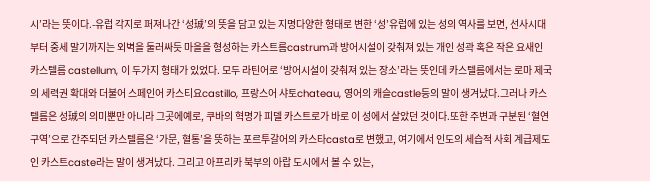시’라는 뜻이다.-유럽 각지로 퍼져나간 ‘성珹’의 뜻을 담고 있는 지명다양한 형태로 변한 ‘성’유럽에 있는 성의 역사를 보면, 선사시대부터 중세 말기까지는 외벽을 둘러싸듯 마을을 형성하는 카스트름castrum과 방어시설이 갖춰져 있는 개인 성곽 혹은 작은 요새인 카스텔름 castellum, 이 두가지 형태가 있었다. 모두 라틴어로 ‘방어시설이 갖춰져 있는 장소’라는 뜻인데 카스텔름에서는 로마 제국의 세력권 확대와 더불어 스페인어 카스티요castillo, 프랑스어 샤토chateau, 영어의 캐슬castle등의 말이 생겨났다.그러나 카스텔름은 성珹의 의미뿐만 아니라 그곳에예로, 쿠바의 혁명가 피델 카스트로가 바로 이 성에서 살았던 것이다.또한 주변과 구분된 ‘혈연 구역’으로 간주되던 카스텔름은 ‘가문, 혈통’을 뜻하는 포르투갈어의 카스타casta로 변했고, 여기에서 인도의 세습적 사회 계급제도인 카스트caste라는 말이 생겨났다. 그리고 아프리카 북부의 아랍 도시에서 볼 수 있는,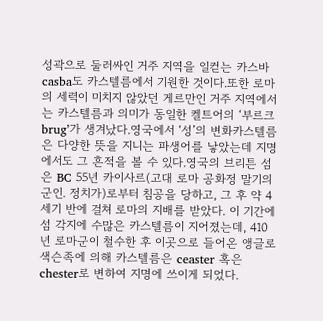성곽으로 둘러싸인 거주 지역을 일컫는 카스바casba도 카스텔름에서 기원한 것이다.또한 로마의 세력이 미치지 않았던 게르만인 거주 지역에서는 카스텔름과 의미가 동일한 켈트어의 ‘부르크brug’가 생겨났다.영국에서 ‘성’의 변화카스텔름은 다양한 뜻을 지니는 파생어를 낳았는데 지명에서도 그 흔적을 볼 수 있다.영국의 브리튼 섬은 BC 55년 카이사르(고대 로마 공화정 말기의 군인. 정치가)로부터 침공을 당하고, 그 후 약 4세기 반에 걸쳐 로마의 지배를 받았다. 이 기간에 섬 각지에 수많은 카스텔름이 지어졌는데, 410년 로마군이 철수한 후 이곳으로 들어온 앵글로색슨족에 의해 카스텔름은 ceaster 혹은 chester로 변하여 지명에 쓰이게 되었다.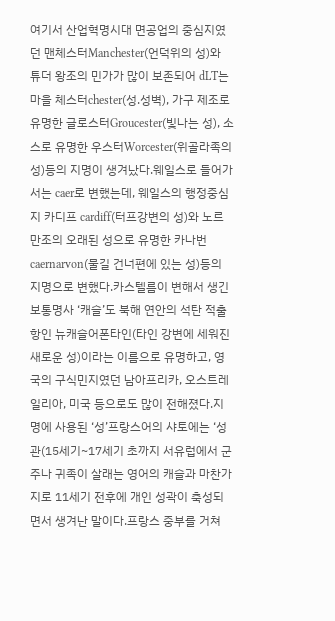여기서 산업혁명시대 면공업의 중심지였던 맨체스터Manchester(언덕위의 성)와 튜더 왕조의 민가가 많이 보존되어 dLT는 마을 체스터chester(성.성벽), 가구 제조로 유명한 글로스터Groucester(빛나는 성), 소스로 유명한 우스터Worcester(위골라족의 성)등의 지명이 생겨났다.웨일스로 들어가서는 caer로 변했는데, 웨일스의 행정중심지 카디프 cardiff(터프강변의 성)와 노르만조의 오래된 성으로 유명한 카나번 caernarvon(물길 건너편에 있는 성)등의 지명으로 변했다.카스텔름이 변해서 생긴 보통명사 ‘캐슬’도 북해 연안의 석탄 적출항인 뉴캐슬어폰타인(타인 강변에 세워진 새로운 성)이라는 이름으로 유명하고, 영국의 구식민지였던 남아프리카, 오스트레일리아, 미국 등으로도 많이 전해졌다.지명에 사용된 ‘성’프랑스어의 샤토에는 ‘성관(15세기~17세기 초까지 서유럽에서 군주나 귀족이 살래는 영어의 캐슬과 마찬가지로 11세기 전후에 개인 성곽이 축성되면서 생겨난 말이다.프랑스 중부를 거쳐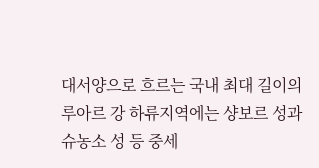대서양으로 흐르는 국내 최대 길이의 루아르 강 하류지역에는 샹보르 성과 슈농소 성 등 중세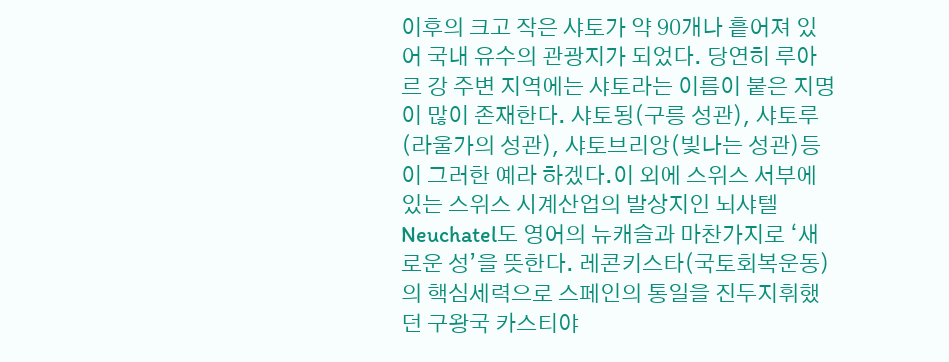이후의 크고 작은 샤토가 약 90개나 흩어져 있어 국내 유수의 관광지가 되었다. 당연히 루아르 강 주변 지역에는 샤토라는 이름이 붙은 지명이 많이 존재한다. 샤토됭(구릉 성관), 샤토루(라울가의 성관), 샤토브리앙(빛나는 성관)등이 그러한 예라 하겠다.이 외에 스위스 서부에 있는 스위스 시계산업의 발상지인 뇌샤텔Neuchatel도 영어의 뉴캐슬과 마찬가지로 ‘새로운 성’을 뜻한다. 레콘키스타(국토회복운동)의 핵심세력으로 스페인의 통일을 진두지휘했던 구왕국 카스티야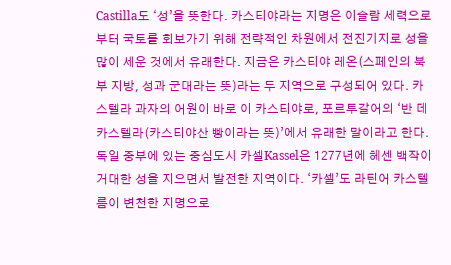Castilla도 ‘성’을 뜻한다. 카스티야라는 지명은 이슬람 세력으로부터 국토를 회보가기 위해 전략적인 차원에서 전진기지로 성을 많이 세운 것에서 유래한다. 지금은 카스티야 레온(스페인의 북부 지방, 성과 군대라는 뜻)라는 두 지역으로 구성되어 있다. 카스텔라 과자의 어원이 바로 이 카스티야로, 포르투갈어의 ‘반 데 카스텔라(카스티야산 빵이라는 뜻)’에서 유래한 말이라고 한다.독일 중부에 있는 중심도시 카셀Kassel은 1277년에 헤센 백작이 거대한 성을 지으면서 발전한 지역이다. ‘카셀’도 라틴어 카스텔름이 변천한 지명으로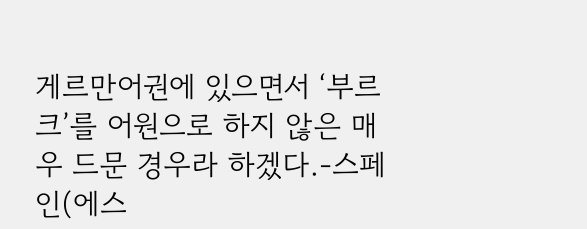게르만어권에 있으면서 ‘부르크’를 어원으로 하지 않은 매우 드문 경우라 하겠다.-스페인(에스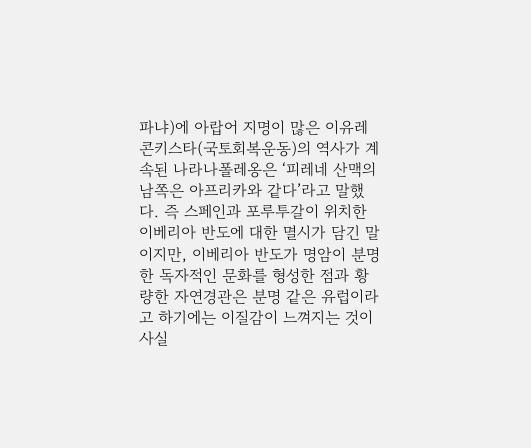파냐)에 아랍어 지명이 많은 이유레콘키스타(국토회복운동)의 역사가 계속된 나라나폴레옹은 ‘피레네 산맥의 남쪽은 아프리카와 같다’라고 말했다. 즉 스페인과 포루투갈이 위치한 이베리아 반도에 대한 멸시가 담긴 말이지만, 이베리아 반도가 명암이 분명한 독자적인 문화를 형성한 점과 황량한 자연경관은 분명 같은 유럽이라고 하기에는 이질감이 느껴지는 것이 사실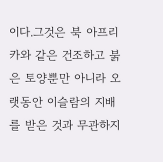이다.그것은 북 아프리카와 같은 건조하고 붉은 토양뿐만 아니라 오랫동안 이슬람의 지배를 받은 것과 무관하지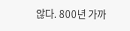않다. 800년 가까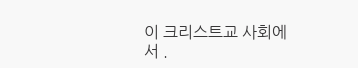이 크리스트교 사회에서 .